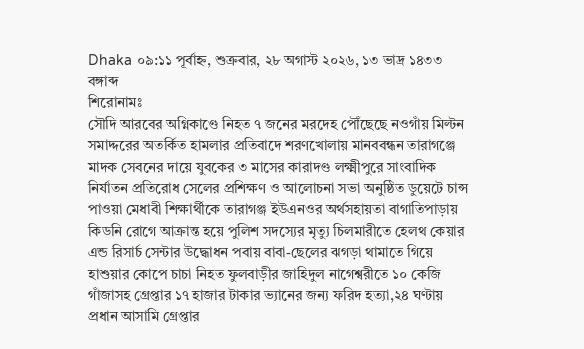Dhaka ০৯:১১ পূর্বাহ্ন, শুক্রবার, ২৮ অগাস্ট ২০২৬, ১৩ ভাদ্র ১৪৩৩ বঙ্গাব্দ
শিরোনামঃ
সৌদি আরবের অগ্নিকাণ্ডে নিহত ৭ জনের মরদেহ পৌঁছেছে নওগাঁয় মিল্টন সমাদ্দরের অতর্কিত হামলার প্রতিবাদে শরণখোলায় মানববন্ধন তারাগঞ্জে মাদক সেবনের দায়ে যুবকের ৩ মাসের কারাদণ্ড লক্ষ্মীপুরে সাংবাদিক নির্যাতন প্রতিরোধ সেলের প্রশিক্ষণ ও আলোচনা সভা অনুষ্ঠিত ডুয়েটে চান্স পাওয়া মেধাবী শিক্ষার্থীকে তারাগঞ্জ ইউএনওর অর্থসহায়তা বাগাতিপাড়ায় কিডনি রোগে আক্রান্ত হয়ে পুলিশ সদস্যের মৃত্যু চিলমারীতে হেলথ কেয়ার এন্ড রিসার্চ সেন্টার উদ্ধোধন পবায় বাবা-ছেলের ঝগড়া থামাতে গিয়ে হাশুয়ার কোপে চাচা নিহত ফুলবাড়ীর জাহিদুল নাগেশ্বরীতে ১০ কেজি গাঁজাসহ গ্রেপ্তার ১৭ হাজার টাকার ভ্যানের জন্য ফরিদ হত্যা,২৪ ঘণ্টায় প্রধান আসামি গ্রেপ্তার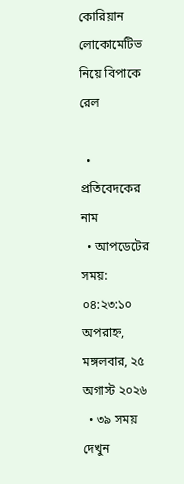কোরিয়ান লোকোমেটিভ নিয়ে বিপাকে রেল

  • প্রতিবেদকের নাম
  • আপডেটের সময়: ০৪:২৩:১০ অপরাহ্ন, মঙ্গলবার, ২৫ অগাস্ট ২০২৬
  • ৩৯ সময় দেখুন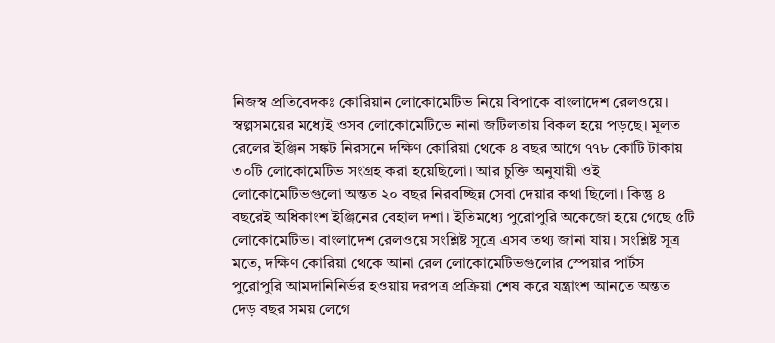নিজস্ব প্রতিবেদকঃ কোরিয়ান লোকোমেটিভ নিয়ে বিপাকে বাংলাদেশ রেলওয়ে। স্বল্পসময়ের মধ্যেই ওসব লোকোমেটিভে নানা জটিলতায় বিকল হয়ে পড়ছে। মূলত রেলের ইঞ্জিন সঙ্কট নিরসনে দক্ষিণ কোরিয়া থেকে ৪ বছর আগে ৭৭৮ কোটি টাকায় ৩০টি লোকোমেটিভ সংগ্রহ করা হয়েছিলো। আর চুক্তি অনুযায়ী ওই লোকোমেটিভগুলো অন্তত ২০ বছর নিরবচ্ছিন্ন সেবা দেয়ার কথা ছিলো। কিন্তু ৪ বছরেই অধিকাংশ ইঞ্জিনের বেহাল দশা। ইতিমধ্যে পুরোপুরি অকেজো হয়ে গেছে ৫টি লোকোমেটিভ। বাংলাদেশ রেলওয়ে সংশ্লিষ্ট সূত্রে এসব তথ্য জানা যায়। সংশ্লিষ্ট সূত্র মতে, দক্ষিণ কোরিয়া থেকে আনা রেল লোকোমেটিভগুলোর স্পেয়ার পার্টস পুরোপুরি আমদানিনির্ভর হওয়ায় দরপত্র প্রক্রিয়া শেষ করে যন্ত্রাংশ আনতে অন্তত দেড় বছর সময় লেগে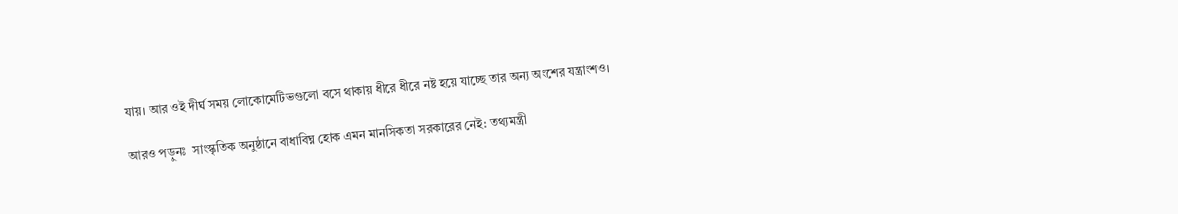যায়। আর ওই দীর্ঘ সময় লোকোমেটিভগুলো বসে থাকায় ধীরে ধীরে নষ্ট হয়ে যাচ্ছে তার অন্য অংশের যন্ত্রাংশও।

আরও পড়ুনঃ  সাংস্কৃতিক অনুষ্ঠানে বাধাবিঘ্ন হোক এমন মানসিকতা সরকারের নেই: তথ্যমন্ত্রী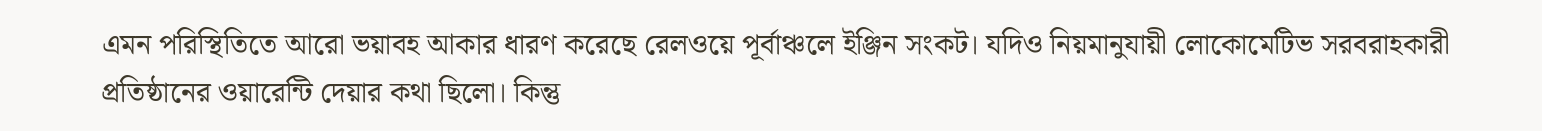এমন পরিস্থিতিতে আরো ভয়াবহ আকার ধারণ করেছে রেলওয়ে পূর্বাঞ্চলে ইঞ্জিন সংকট। যদিও নিয়মানুযায়ী লোকোমেটিভ সরবরাহকারী প্রতিষ্ঠানের ওয়ারেন্টি দেয়ার কথা ছিলো। কিন্তু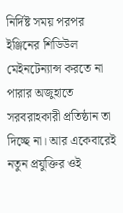নির্দিষ্ট সময় পরপর ইঞ্জিনের শিডিউল মেইনটেন্যান্স করতে না পারার অজুহাতে সরবরাহকারী প্রতিষ্ঠান তা দিচ্ছে না। আর একেবারেই নতুন প্রযুক্তির ওই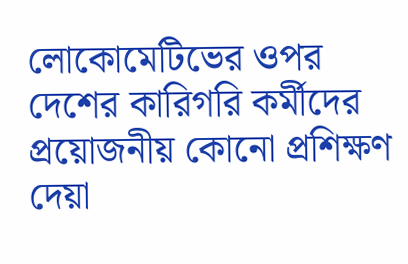লোকোমেটিভের ওপর দেশের কারিগরি কর্মীদের প্রয়োজনীয় কোনো প্রশিক্ষণ দেয়া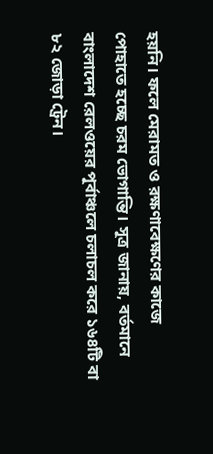হয়নি। ফলে মেরামত ও রক্ষণাবেক্ষণের কাজে পোহাতে হচ্ছে চরম ভোগান্তি। সূত্র জানায়, বর্তমানে বাংলাদেশ রেলওয়ের পূর্বাঞ্চলে চলাচল করে ১৬৪টি বা ৮২ জোড়া ট্রেন।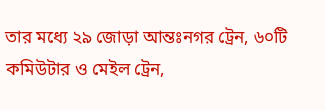তার মধ্যে ২৯ জোড়া আন্তঃনগর ট্রেন, ৬০টি কমিউটার ও মেইল ট্রেন,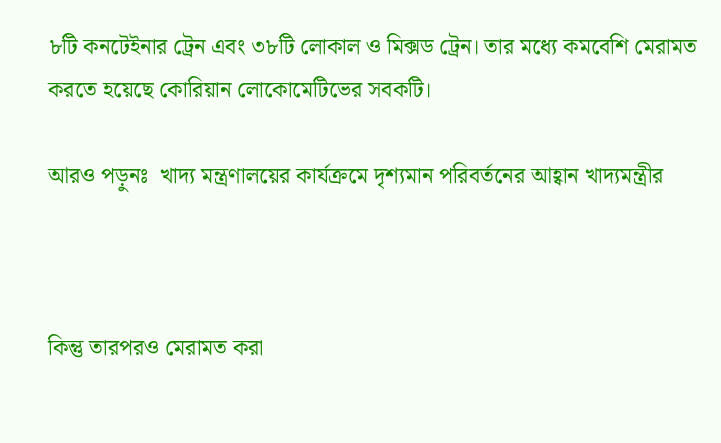৮টি কনটেইনার ট্রেন এবং ৩৮টি লোকাল ও মিক্সড ট্রেন। তার মধ্যে কমবেশি মেরামত করতে হয়েছে কোরিয়ান লোকোমেটিভের সবকটি।

আরও পড়ুনঃ  খাদ্য মন্ত্রণালয়ের কার্যক্রমে দৃশ্যমান পরিবর্তনের আহ্বান খাদ্যমন্ত্রীর



কিন্তু তারপরও মেরামত করা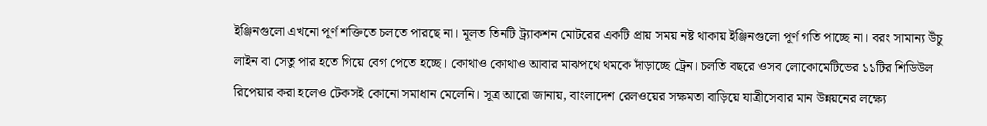ইঞ্জিনগুলো এখনো পূর্ণ শক্তিতে চলতে পারছে না। মূলত তিনটি ট্র্যাকশন মোটরের একটি প্রায় সময় নষ্ট থাকায় ইঞ্জিনগুলো পূর্ণ গতি পাচ্ছে না। বরং সামান্য উঁচু লাইন বা সেতু পার হতে গিয়ে বেগ পেতে হচ্ছে। কোথাও কোথাও আবার মাঝপথে থমকে দাঁড়াচ্ছে ট্রেন। চলতি বছরে ওসব লোকোমেটিভের ১১টির শিডিউল রিপেয়ার করা হলেও টেকসই কোনো সমাধান মেলেনি। সূত্র আরো জানায়, বাংলাদেশ রেলওয়ের সক্ষমতা বাড়িয়ে যাত্রীসেবার মান উন্নয়নের লক্ষ্যে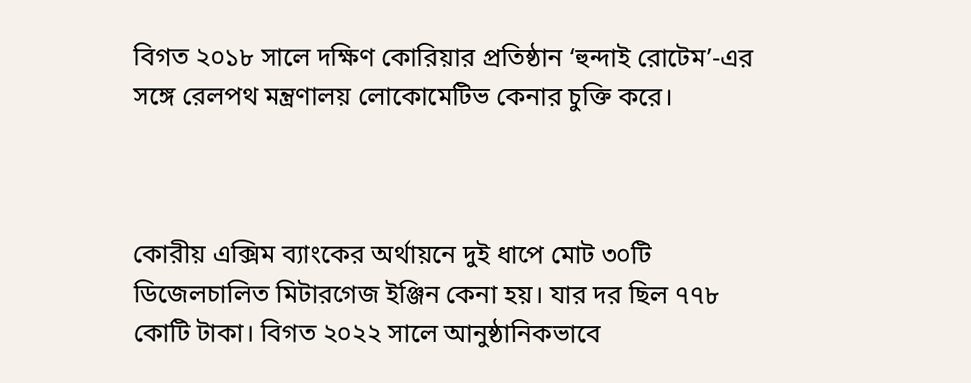বিগত ২০১৮ সালে দক্ষিণ কোরিয়ার প্রতিষ্ঠান ‘হুন্দাই রোটেম’-এর সঙ্গে রেলপথ মন্ত্রণালয় লোকোমেটিভ কেনার চুক্তি করে।



কোরীয় এক্সিম ব্যাংকের অর্থায়নে দুই ধাপে মোট ৩০টি ডিজেলচালিত মিটারগেজ ইঞ্জিন কেনা হয়। যার দর ছিল ৭৭৮ কোটি টাকা। বিগত ২০২২ সালে আনুষ্ঠানিকভাবে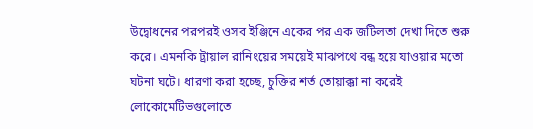উদ্বোধনের পরপরই ওসব ইঞ্জিনে একের পর এক জটিলতা দেখা দিতে শুরু করে। এমনকি ট্রায়াল রানিংয়ের সময়েই মাঝপথে বন্ধ হয়ে যাওয়ার মতো ঘটনা ঘটে। ধারণা করা হচ্ছে, চুক্তির শর্ত তোয়াক্কা না করেই লোকোমেটিভগুলোতে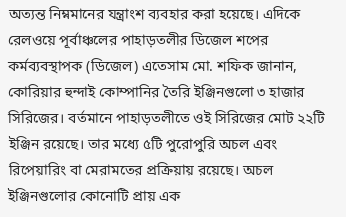অত্যন্ত নিম্নমানের যন্ত্রাংশ ব্যবহার করা হয়েছে। এদিকে রেলওয়ে পূর্বাঞ্চলের পাহাড়তলীর ডিজেল শপের কর্মব্যবস্থাপক (ডিজেল) এতেসাম মো. শফিক জানান, কোরিয়ার হুন্দাই কোম্পানির তৈরি ইঞ্জিনগুলো ৩ হাজার সিরিজের। বর্তমানে পাহাড়তলীতে ওই সিরিজের মোট ২২টি ইঞ্জিন রয়েছে। তার মধ্যে ৫টি পুরোপুরি অচল এবং রিপেয়ারিং বা মেরামতের প্রক্রিয়ায় রয়েছে। অচল ইঞ্জিনগুলোর কোনোটি প্রায় এক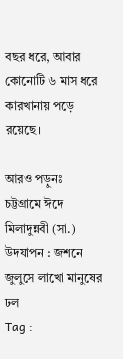বছর ধরে, আবার কোনোটি ৬ মাস ধরে কারখানায় পড়ে রয়েছে।

আরও পড়ুনঃ  চট্টগ্রামে ঈদে মিলাদুন্নবী (সা.) উদযাপন : জশনে জুলুসে লাখো মানুষের ঢল
Tag :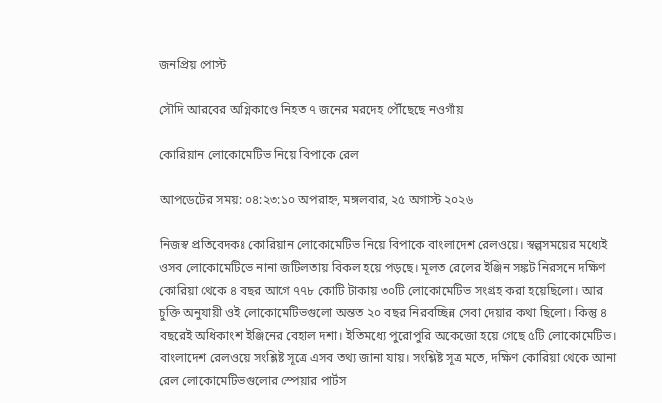জনপ্রিয় পোস্ট

সৌদি আরবের অগ্নিকাণ্ডে নিহত ৭ জনের মরদেহ পৌঁছেছে নওগাঁয়

কোরিয়ান লোকোমেটিভ নিয়ে বিপাকে রেল

আপডেটের সময়: ০৪:২৩:১০ অপরাহ্ন, মঙ্গলবার, ২৫ অগাস্ট ২০২৬

নিজস্ব প্রতিবেদকঃ কোরিয়ান লোকোমেটিভ নিয়ে বিপাকে বাংলাদেশ রেলওয়ে। স্বল্পসময়ের মধ্যেই ওসব লোকোমেটিভে নানা জটিলতায় বিকল হয়ে পড়ছে। মূলত রেলের ইঞ্জিন সঙ্কট নিরসনে দক্ষিণ কোরিয়া থেকে ৪ বছর আগে ৭৭৮ কোটি টাকায় ৩০টি লোকোমেটিভ সংগ্রহ করা হয়েছিলো। আর চুক্তি অনুযায়ী ওই লোকোমেটিভগুলো অন্তত ২০ বছর নিরবচ্ছিন্ন সেবা দেয়ার কথা ছিলো। কিন্তু ৪ বছরেই অধিকাংশ ইঞ্জিনের বেহাল দশা। ইতিমধ্যে পুরোপুরি অকেজো হয়ে গেছে ৫টি লোকোমেটিভ। বাংলাদেশ রেলওয়ে সংশ্লিষ্ট সূত্রে এসব তথ্য জানা যায়। সংশ্লিষ্ট সূত্র মতে, দক্ষিণ কোরিয়া থেকে আনা রেল লোকোমেটিভগুলোর স্পেয়ার পার্টস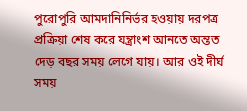পুরোপুরি আমদানিনির্ভর হওয়ায় দরপত্র প্রক্রিয়া শেষ করে যন্ত্রাংশ আনতে অন্তত দেড় বছর সময় লেগে যায়। আর ওই দীর্ঘ সময়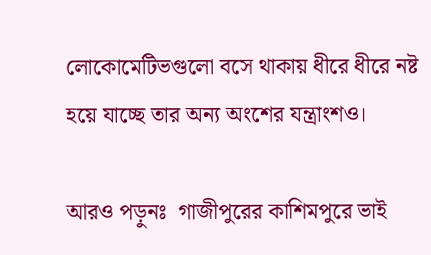লোকোমেটিভগুলো বসে থাকায় ধীরে ধীরে নষ্ট হয়ে যাচ্ছে তার অন্য অংশের যন্ত্রাংশও।

আরও পড়ুনঃ  গাজীপুরের কাশিমপুরে ভাই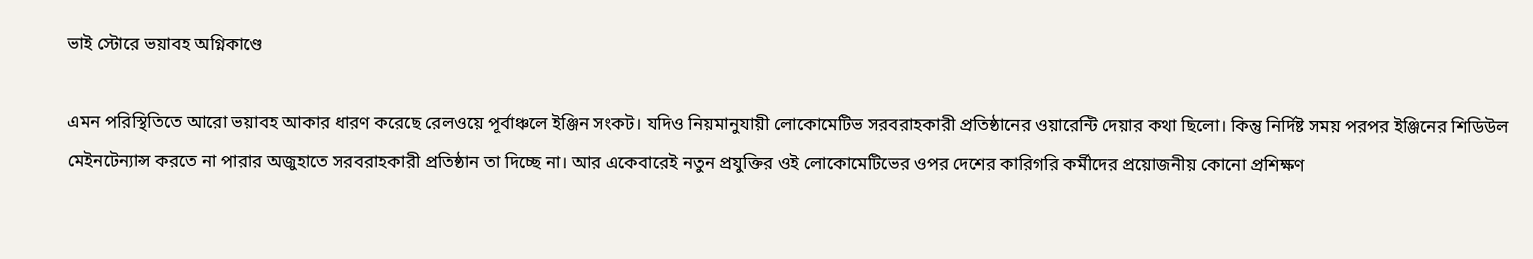ভাই স্টোরে ভয়াবহ অগ্নিকাণ্ডে

এমন পরিস্থিতিতে আরো ভয়াবহ আকার ধারণ করেছে রেলওয়ে পূর্বাঞ্চলে ইঞ্জিন সংকট। যদিও নিয়মানুযায়ী লোকোমেটিভ সরবরাহকারী প্রতিষ্ঠানের ওয়ারেন্টি দেয়ার কথা ছিলো। কিন্তু নির্দিষ্ট সময় পরপর ইঞ্জিনের শিডিউল মেইনটেন্যান্স করতে না পারার অজুহাতে সরবরাহকারী প্রতিষ্ঠান তা দিচ্ছে না। আর একেবারেই নতুন প্রযুক্তির ওই লোকোমেটিভের ওপর দেশের কারিগরি কর্মীদের প্রয়োজনীয় কোনো প্রশিক্ষণ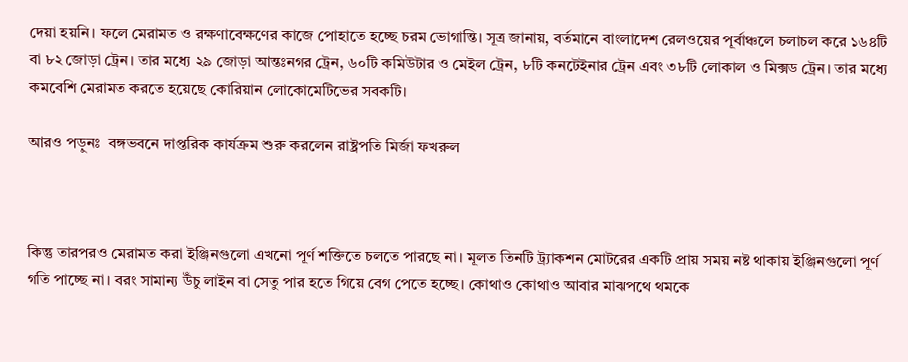দেয়া হয়নি। ফলে মেরামত ও রক্ষণাবেক্ষণের কাজে পোহাতে হচ্ছে চরম ভোগান্তি। সূত্র জানায়, বর্তমানে বাংলাদেশ রেলওয়ের পূর্বাঞ্চলে চলাচল করে ১৬৪টি বা ৮২ জোড়া ট্রেন। তার মধ্যে ২৯ জোড়া আন্তঃনগর ট্রেন, ৬০টি কমিউটার ও মেইল ট্রেন, ৮টি কনটেইনার ট্রেন এবং ৩৮টি লোকাল ও মিক্সড ট্রেন। তার মধ্যে কমবেশি মেরামত করতে হয়েছে কোরিয়ান লোকোমেটিভের সবকটি।

আরও পড়ুনঃ  বঙ্গভবনে দাপ্তরিক কার্যক্রম শুরু করলেন রাষ্ট্রপতি মির্জা ফখরুল



কিন্তু তারপরও মেরামত করা ইঞ্জিনগুলো এখনো পূর্ণ শক্তিতে চলতে পারছে না। মূলত তিনটি ট্র্যাকশন মোটরের একটি প্রায় সময় নষ্ট থাকায় ইঞ্জিনগুলো পূর্ণ গতি পাচ্ছে না। বরং সামান্য উঁচু লাইন বা সেতু পার হতে গিয়ে বেগ পেতে হচ্ছে। কোথাও কোথাও আবার মাঝপথে থমকে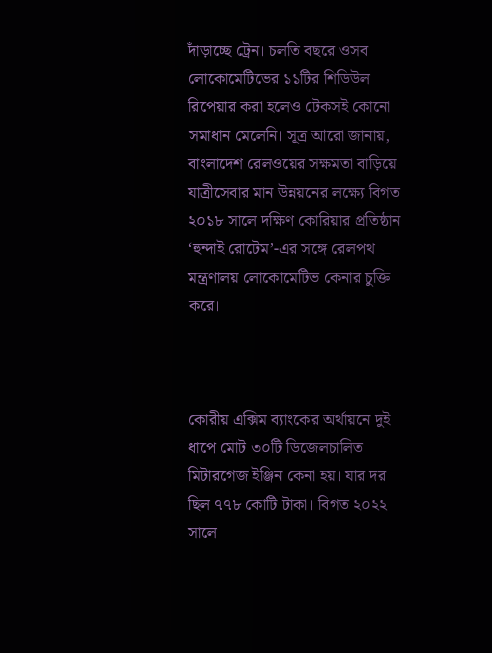দাঁড়াচ্ছে ট্রেন। চলতি বছরে ওসব লোকোমেটিভের ১১টির শিডিউল রিপেয়ার করা হলেও টেকসই কোনো সমাধান মেলেনি। সূত্র আরো জানায়, বাংলাদেশ রেলওয়ের সক্ষমতা বাড়িয়ে যাত্রীসেবার মান উন্নয়নের লক্ষ্যে বিগত ২০১৮ সালে দক্ষিণ কোরিয়ার প্রতিষ্ঠান ‘হুন্দাই রোটেম’-এর সঙ্গে রেলপথ মন্ত্রণালয় লোকোমেটিভ কেনার চুক্তি করে।



কোরীয় এক্সিম ব্যাংকের অর্থায়নে দুই ধাপে মোট ৩০টি ডিজেলচালিত মিটারগেজ ইঞ্জিন কেনা হয়। যার দর ছিল ৭৭৮ কোটি টাকা। বিগত ২০২২ সালে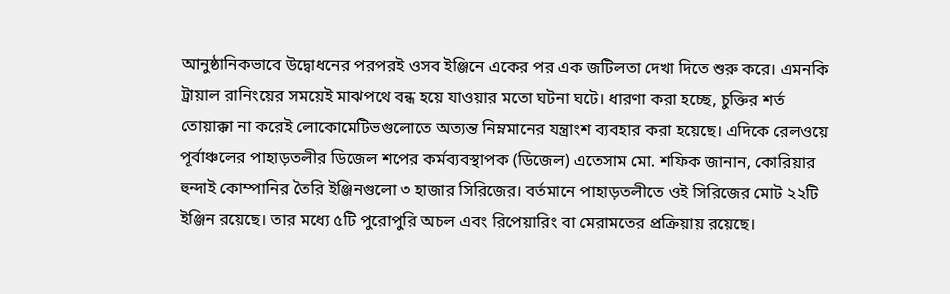আনুষ্ঠানিকভাবে উদ্বোধনের পরপরই ওসব ইঞ্জিনে একের পর এক জটিলতা দেখা দিতে শুরু করে। এমনকি ট্রায়াল রানিংয়ের সময়েই মাঝপথে বন্ধ হয়ে যাওয়ার মতো ঘটনা ঘটে। ধারণা করা হচ্ছে, চুক্তির শর্ত তোয়াক্কা না করেই লোকোমেটিভগুলোতে অত্যন্ত নিম্নমানের যন্ত্রাংশ ব্যবহার করা হয়েছে। এদিকে রেলওয়ে পূর্বাঞ্চলের পাহাড়তলীর ডিজেল শপের কর্মব্যবস্থাপক (ডিজেল) এতেসাম মো. শফিক জানান, কোরিয়ার হুন্দাই কোম্পানির তৈরি ইঞ্জিনগুলো ৩ হাজার সিরিজের। বর্তমানে পাহাড়তলীতে ওই সিরিজের মোট ২২টি ইঞ্জিন রয়েছে। তার মধ্যে ৫টি পুরোপুরি অচল এবং রিপেয়ারিং বা মেরামতের প্রক্রিয়ায় রয়েছে।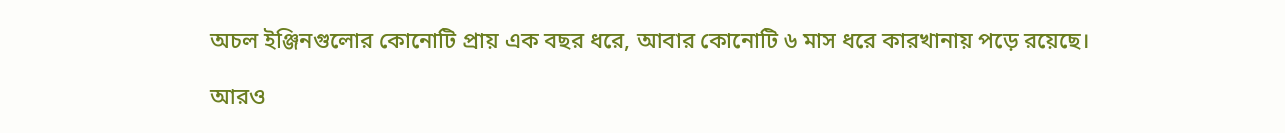অচল ইঞ্জিনগুলোর কোনোটি প্রায় এক বছর ধরে, আবার কোনোটি ৬ মাস ধরে কারখানায় পড়ে রয়েছে।

আরও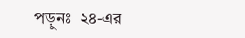পড়ুনঃ  ২৪-এর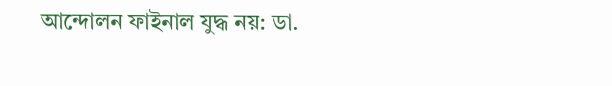আন্দোলন ফাইনাল যুদ্ধ নয়: ডা.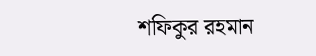শফিকুর রহমান